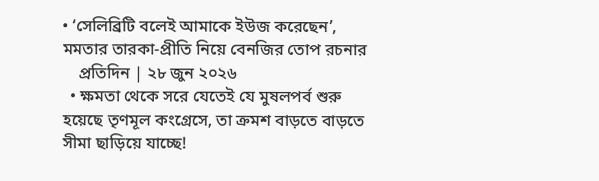• ‘সেলিব্রিটি বলেই আমাকে ইউজ করেছেন’, মমতার তারকা-প্রীতি নিয়ে বেনজির তোপ রচনার
    প্রতিদিন | ২৮ জুন ২০২৬
  • ক্ষমতা থেকে সরে যেতেই যে মুষলপর্ব শুরু হয়েছে তৃণমূল কংগ্রেসে, তা ক্রমশ বাড়তে বাড়তে সীমা ছাড়িয়ে যাচ্ছে!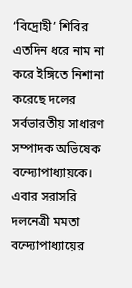‘বিদ্রোহী’ শিবির এতদিন ধরে নাম না করে ইঙ্গিতে নিশানা করেছে দলের সর্বভারতীয় সাধারণ সম্পাদক অভিষেক বন্দ্যোপাধ্যায়কে। এবার সরাসরি দলনেত্রী মমতা বন্দ্যোপাধ্যায়ের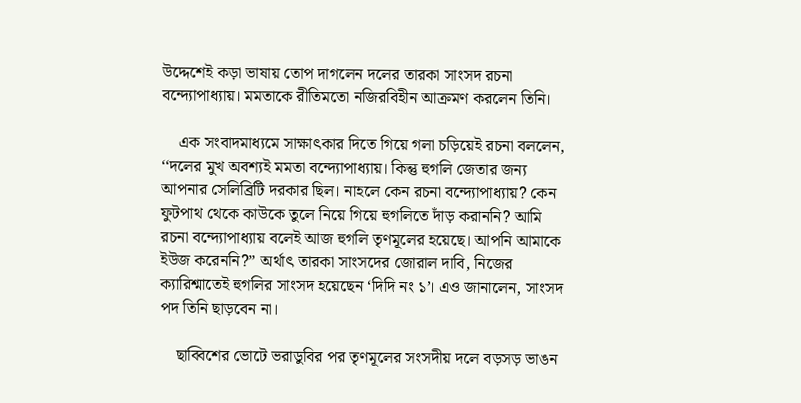উদ্দেশেই কড়া ভাষায় তোপ দাগলেন দলের তারকা সাংসদ রচনা বন্দ্যোপাধ্যায়। মমতাকে রীতিমতো নজিরবিহীন আক্রমণ করলেন তিনি।

    এক সংবাদমাধ্যমে সাক্ষাৎকার দিতে গিয়ে গলা চড়িয়েই রচনা বললেন, ‘‘দলের মুখ অবশ্যই মমতা বন্দ্যোপাধ্যায়। কিন্তু হুগলি জেতার জন্য আপনার সেলিব্রিটি দরকার ছিল। নাহলে কেন রচনা বন্দ্যোপাধ্যায়? কেন ফুটপাথ থেকে কাউকে তুলে নিয়ে গিয়ে হুগলিতে দাঁড় করাননি? আমি রচনা বন্দ্যোপাধ্যায় বলেই আজ হুগলি তৃণমূলের হয়েছে। আপনি আমাকে ইউজ করেননি?” অর্থাৎ তারকা সাংসদের জোরাল দাবি, নিজের ক্যারিশ্মাতেই হুগলির সাংসদ হয়েছেন ‘দিদি নং ১’। এও জানালেন, সাংসদ পদ তিনি ছাড়বেন না।

    ছাব্বিশের ভোটে ভরাডুবির পর তৃণমূলের সংসদীয় দলে বড়সড় ভাঙন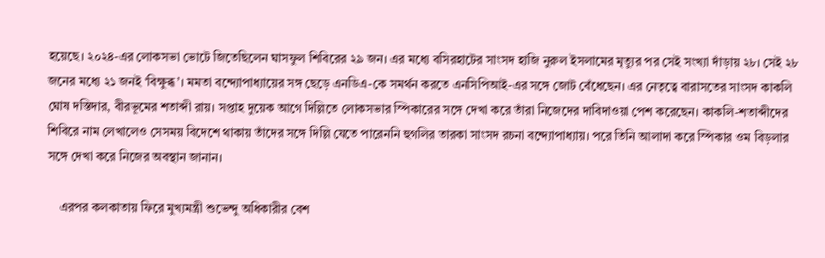হয়েছে। ২০২৪-এর লোকসভা ভোটে জিতেছিলেন ঘাসফুল শিবিরের ২৯ জন। এর মধ্যে বসিরহাটের সাংসদ হাজি নুরুল ইসলামের মৃত্যুর পর সেই সংখ্যা দাঁড়ায় ২৮। সেই ২৮ জনের মধ্যে ২১ জনই ‘বিক্ষুব্ধ’। মমতা বন্দ্যোপাধ্যায়ের সঙ্গ ছেড়ে এনডিএ-কে সমর্থন করতে এনসিপিআই-এর সঙ্গে জোট বেঁধেছেন। এর নেতৃত্বে বারাসতের সাংসদ কাকলি ঘোষ দস্তিদার, বীরভূমের শতাব্দী রায়। সপ্তাহ দুয়েক আগে দিল্লিতে লোকসভার স্পিকারের সঙ্গে দেখা করে তাঁরা নিজেদের দাবিদাওয়া পেশ করেছেন। কাকলি-শতাব্দীদের শিবিরে নাম লেখালেও সেসময় বিদেশে থাকায় তাঁদের সঙ্গে দিল্লি যেতে পারেননি হুগলির তারকা সাংসদ রচনা বন্দ্যোপাধ্যায়। পরে তিনি আলাদা করে স্পিকার ওম বিড়লার সঙ্গে দেখা করে নিজের অবস্থান জানান।

    এরপর কলকাতায় ফিরে মুখ্যমন্ত্রী শুভেন্দু অধিকারীর বেশ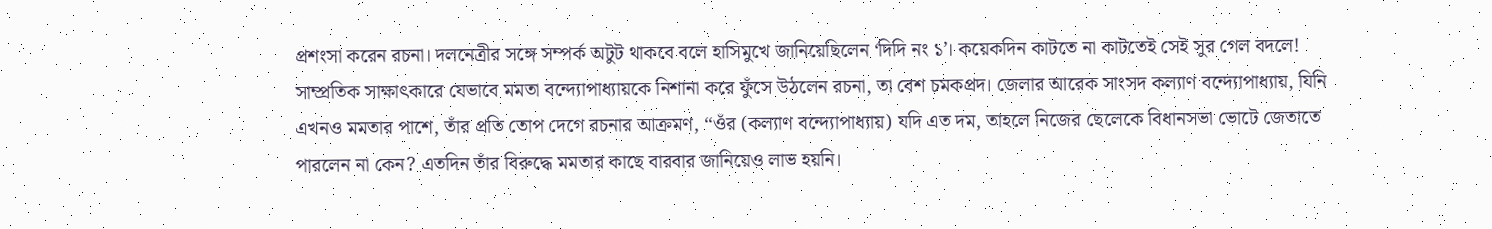প্রশংসা করেন রচনা। দলনেত্রীর সঙ্গে সম্পর্ক অটুট থাকবে বলে হাসিমুখে জানিয়েছিলেন ‘দিদি নং ১’। কয়েকদিন কাটতে না কাটতেই সেই সুর গেল বদলে! সাম্প্রতিক সাক্ষাৎকারে যেভাবে মমতা বন্দ্যোপাধ্যায়কে নিশানা করে ফুঁসে উঠলেন রচনা, তা বেশ চমকপ্রদ। জেলার আরেক সাংসদ কল্যাণ বন্দ্যোপাধ্যায়, যিনি এখনও মমতার পাশে, তাঁর প্রতি তোপ দেগে রচনার আক্রমণ, ‘‘ওঁর (কল্যাণ বন্দ্যোপাধ্যায়) যদি এত দম, তাহলে নিজের ছেলেকে বিধানসভা ভোটে জেতাতে পারলেন না কেন? এতদিন তাঁর বিরুদ্ধে মমতার কাছে বারবার জানিয়েও লাভ হয়নি।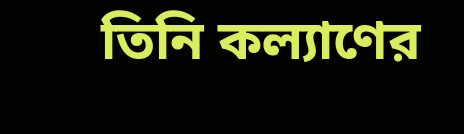তিনি কল্যাণের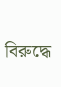বিরুদ্ধে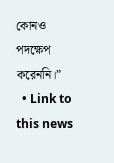কোনও পদক্ষেপ করেননি।”
  • Link to this news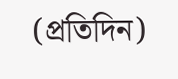(প্রতিদিন)